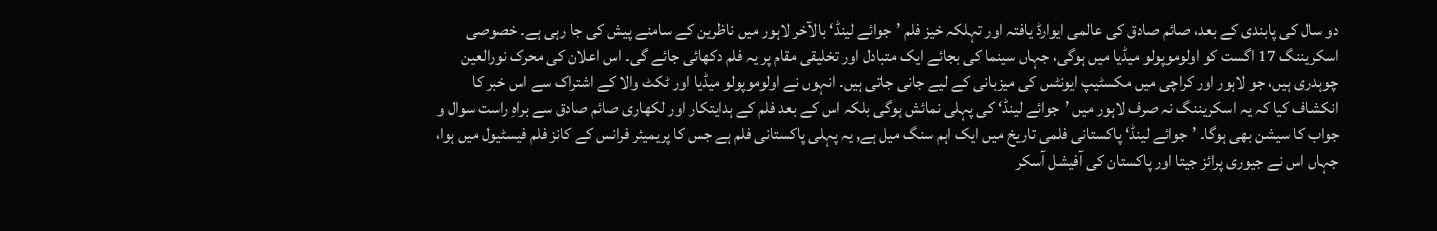دو سال کی پابندی کے بعد، صائم صادق کی عالمی ایوارڈ یافتہ اور تہلکہ خیز فلم ’جوائے لینڈ‘ بالآخر لاہور میں ناظرین کے سامنے پیش کی جا رہی ہے۔ خصوصی اسکریننگ 17 اگست کو اولوموپولو میڈیا میں ہوگی، جہاں سینما کی بجائے ایک متبادل اور تخلیقی مقام پر یہ فلم دکھائی جائے گی۔ اس اعلان کی محرک نورالعین چوہدری ہیں، جو لاہور اور کراچی میں مکسٹیپ ایونٹس کی میزبانی کے لیے جانی جاتی ہیں۔ انہوں نے اولوموپولو میڈیا اور ٹکٹ والا کے اشتراک سے اس خبر کا انکشاف کیا کہ یہ اسکریننگ نہ صرف لاہور میں ’جوائے لینڈ‘ کی پہلی نمائش ہوگی بلکہ اس کے بعد فلم کے ہدایتکار اور لکھاری صائم صادق سے براہِ راست سوال و جواب کا سیشن بھی ہوگا۔ ’جوائے لینڈ‘ پاکستانی فلمی تاریخ میں ایک اہم سنگ میل ہے, یہ پہلی پاکستانی فلم ہے جس کا پریمیئر فرانس کے کانز فلم فیسٹیول میں ہوا، جہاں اس نے جیوری پرائز جیتا اور پاکستان کی آفیشل آسکر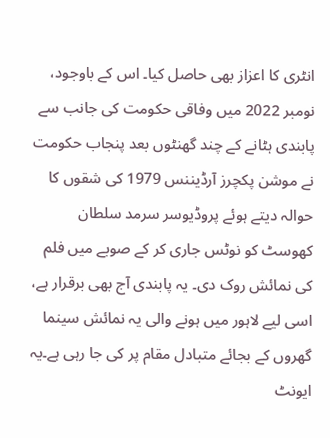انٹری کا اعزاز بھی حاصل کیا۔ اس کے باوجود، نومبر 2022 میں وفاقی حکومت کی جانب سے پابندی ہٹانے کے چند گھنٹوں بعد پنجاب حکومت نے موشن پکچرز آرڈیننس 1979 کی شقوں کا حوالہ دیتے ہوئے پروڈیوسر سرمد سلطان کھوسٹ کو نوٹس جاری کر کے صوبے میں فلم کی نمائش روک دی۔ یہ پابندی آج بھی برقرار ہے، اسی لیے لاہور میں ہونے والی یہ نمائش سینما گھروں کے بجائے متبادل مقام پر کی جا رہی ہے۔یہ ایونٹ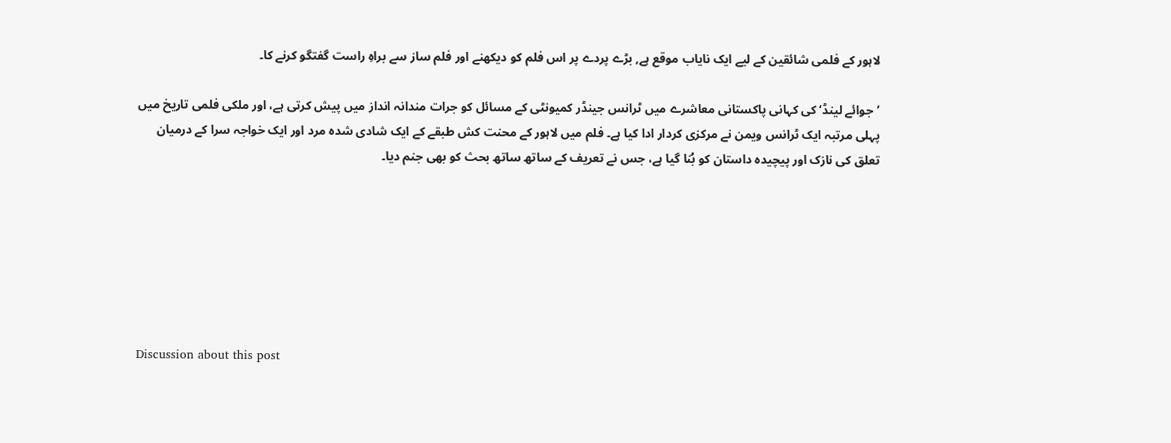لاہور کے فلمی شائقین کے لیے ایک نایاب موقع ہے, بڑے پردے پر اس فلم کو دیکھنے اور فلم ساز سے براہِ راست گفتگو کرنے کا۔

’جوائے لینڈ‘ کی کہانی پاکستانی معاشرے میں ٹرانس جینڈر کمیونٹی کے مسائل کو جرات مندانہ انداز میں پیش کرتی ہے، اور ملکی فلمی تاریخ میں پہلی مرتبہ ایک ٹرانس ویمن نے مرکزی کردار ادا کیا ہے۔ فلم میں لاہور کے محنت کش طبقے کے ایک شادی شدہ مرد اور ایک خواجہ سرا کے درمیان تعلق کی نازک اور پیچیدہ داستان کو بُنا گیا ہے، جس نے تعریف کے ساتھ ساتھ بحث کو بھی جنم دیا۔







Discussion about this post